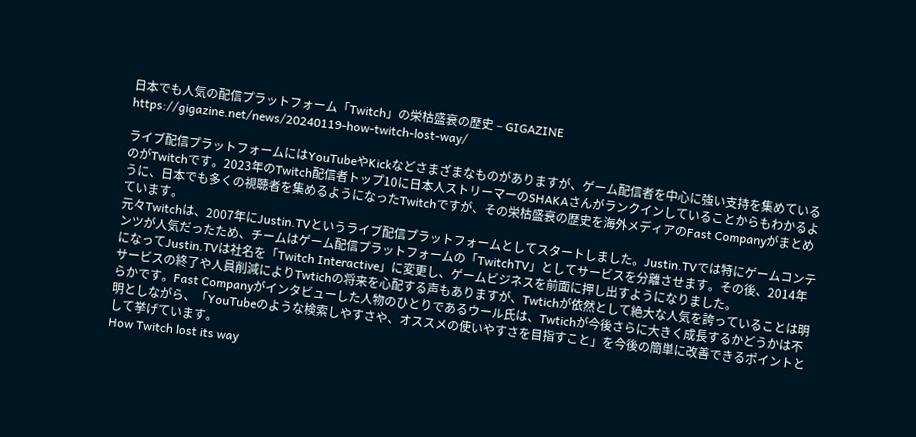日本でも人気の配信プラットフォーム「Twitch」の栄枯盛衰の歴史 – GIGAZINE
https://gigazine.net/news/20240119-how-twitch-lost-way/

ライブ配信プラットフォームにはYouTubeやKickなどさまざまなものがありますが、ゲーム配信者を中心に強い支持を集めているのがTwitchです。2023年のTwitch配信者トップ10に日本人ストリーマーのSHAKAさんがランクインしていることからもわかるように、日本でも多くの視聴者を集めるようになったTwitchですが、その栄枯盛衰の歴史を海外メディアのFast Companyがまとめています。
元々Twitchは、2007年にJustin.TVというライブ配信プラットフォームとしてスタートしました。Justin.TVでは特にゲームコンテンツが人気だったため、チームはゲーム配信プラットフォームの「TwitchTV」としてサービスを分離させます。その後、2014年になってJustin.TVは社名を「Twitch Interactive」に変更し、ゲームビジネスを前面に押し出すようになりました。
サービスの終了や人員削減によりTwtichの将来を心配する声もありますが、Twtichが依然として絶大な人気を誇っていることは明らかです。Fast Companyがインタビューした人物のひとりであるウール氏は、Twtichが今後さらに大きく成長するかどうかは不明としながら、「YouTubeのような検索しやすさや、オススメの使いやすさを目指すこと」を今後の簡単に改善できるポイントとして挙げています。
How Twitch lost its way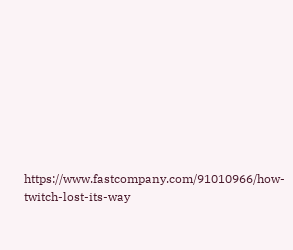https://www.fastcompany.com/91010966/how-twitch-lost-its-way